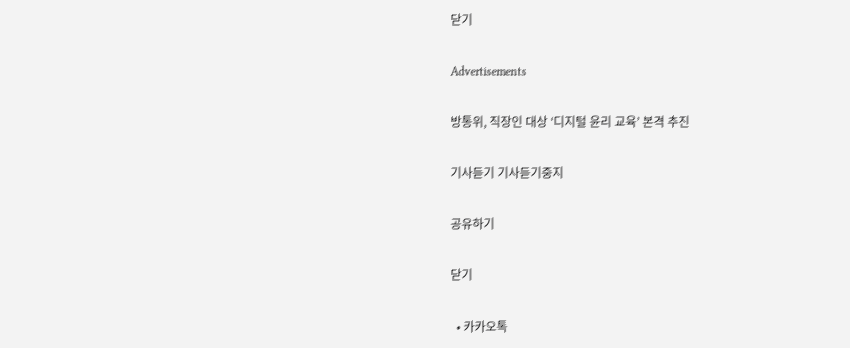닫기

Advertisements

방통위, 직장인 대상 ‘디지털 윤리 교육’ 본격 추진

기사듣기 기사듣기중지

공유하기

닫기

  • 카카오톡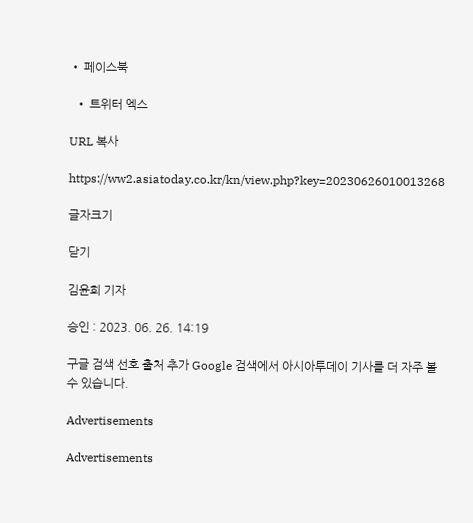• 페이스북

  • 트위터 엑스

URL 복사

https://ww2.asiatoday.co.kr/kn/view.php?key=20230626010013268

글자크기

닫기

김윤희 기자

승인 : 2023. 06. 26. 14:19

구글 검색 선호 출처 추가 Google 검색에서 아시아투데이 기사를 더 자주 볼 수 있습니다.

Advertisements

Advertisements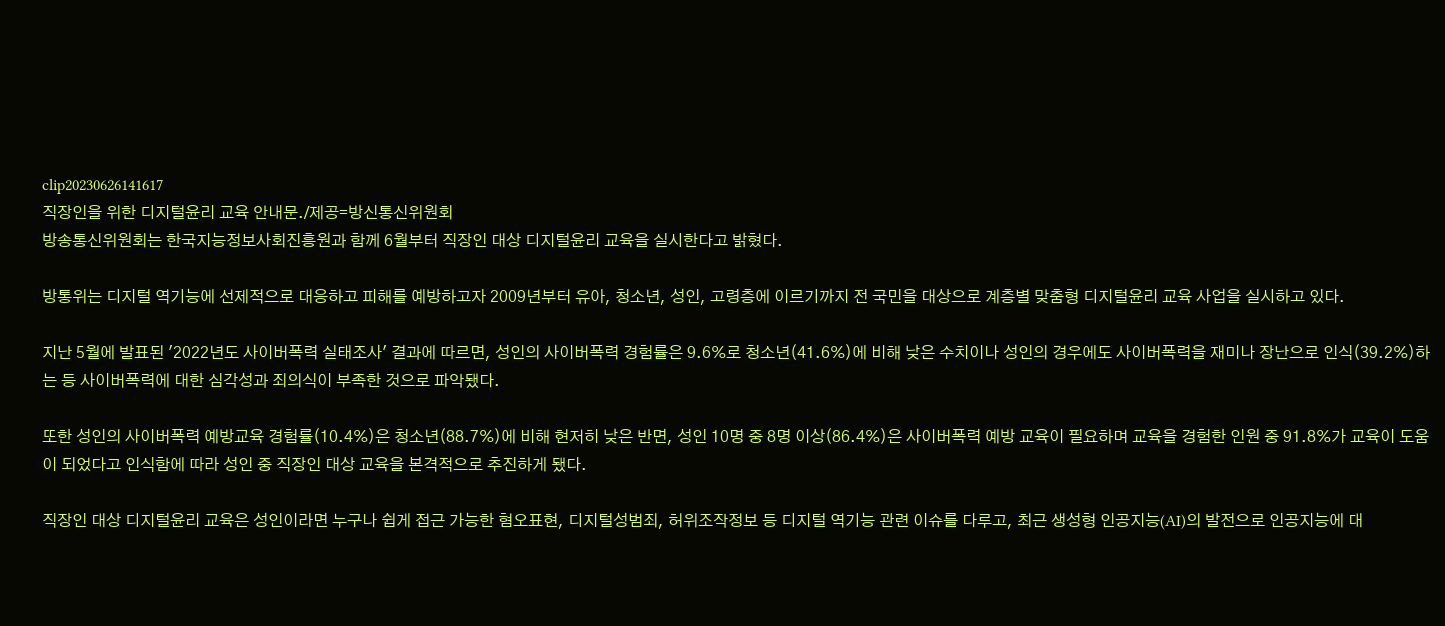clip20230626141617
직장인을 위한 디지털윤리 교육 안내문./제공=방신통신위원회
방송통신위원회는 한국지능정보사회진흥원과 함께 6월부터 직장인 대상 디지털윤리 교육을 실시한다고 밝혔다.

방통위는 디지털 역기능에 선제적으로 대응하고 피해를 예방하고자 2009년부터 유아, 청소년, 성인, 고령층에 이르기까지 전 국민을 대상으로 계층별 맞춤형 디지털윤리 교육 사업을 실시하고 있다.

지난 5월에 발표된 '2022년도 사이버폭력 실태조사' 결과에 따르면, 성인의 사이버폭력 경험률은 9.6%로 청소년(41.6%)에 비해 낮은 수치이나 성인의 경우에도 사이버폭력을 재미나 장난으로 인식(39.2%)하는 등 사이버폭력에 대한 심각성과 죄의식이 부족한 것으로 파악됐다.

또한 성인의 사이버폭력 예방교육 경험률(10.4%)은 청소년(88.7%)에 비해 현저히 낮은 반면, 성인 10명 중 8명 이상(86.4%)은 사이버폭력 예방 교육이 필요하며 교육을 경험한 인원 중 91.8%가 교육이 도움이 되었다고 인식함에 따라 성인 중 직장인 대상 교육을 본격적으로 추진하게 됐다.

직장인 대상 디지털윤리 교육은 성인이라면 누구나 쉽게 접근 가능한 혐오표현, 디지털성범죄, 허위조작정보 등 디지털 역기능 관련 이슈를 다루고, 최근 생성형 인공지능(AI)의 발전으로 인공지능에 대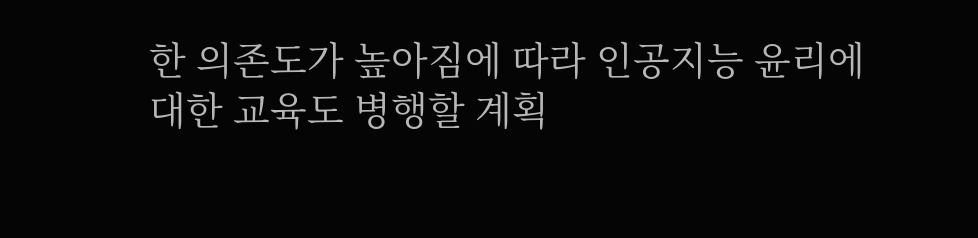한 의존도가 높아짐에 따라 인공지능 윤리에 대한 교육도 병행할 계획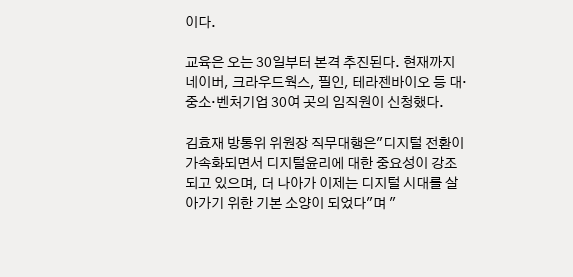이다.

교육은 오는 30일부터 본격 추진된다. 현재까지 네이버, 크라우드웍스, 필인, 테라젠바이오 등 대·중소·벤처기업 30여 곳의 임직원이 신청했다.

김효재 방통위 위원장 직무대행은"디지털 전환이 가속화되면서 디지털윤리에 대한 중요성이 강조되고 있으며, 더 나아가 이제는 디지털 시대를 살아가기 위한 기본 소양이 되었다"며 "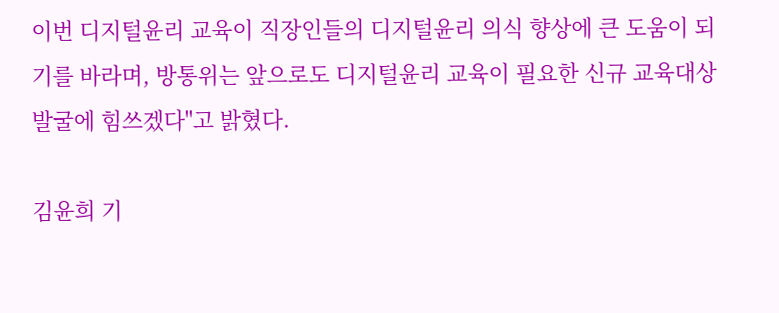이번 디지털윤리 교육이 직장인들의 디지털윤리 의식 향상에 큰 도움이 되기를 바라며, 방통위는 앞으로도 디지털윤리 교육이 필요한 신규 교육대상 발굴에 힘쓰겠다"고 밝혔다.

김윤희 기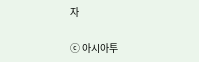자

ⓒ 아시아투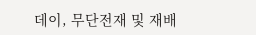데이, 무단전재 및 재배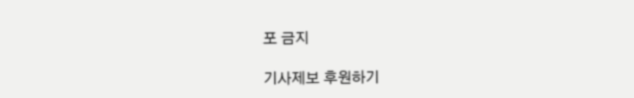포 금지

기사제보 후원하기